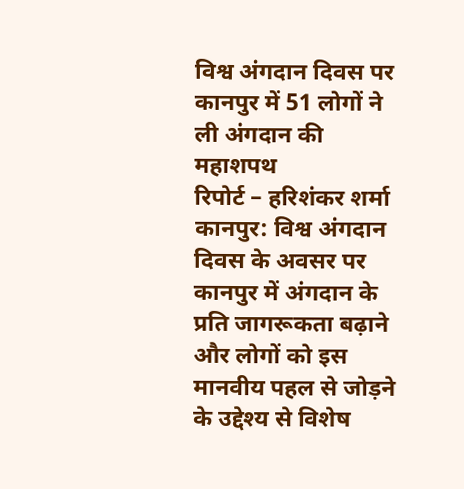विश्व अंगदान दिवस पर कानपुर में 51 लोगों ने ली अंगदान की महाशपथ
रिपोर्ट – हरिशंकर शर्मा
कानपुर: विश्व अंगदान दिवस के अवसर पर कानपुर में अंगदान के प्रति जागरूकता बढ़ाने और लोगों को इस मानवीय पहल से जोड़ने के उद्देश्य से विशेष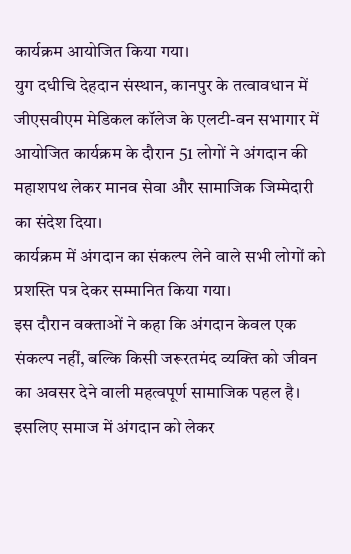कार्यक्रम आयोजित किया गया।
युग दधीचि देहदान संस्थान, कानपुर के तत्वावधान में जीएसवीएम मेडिकल कॉलेज के एलटी-वन सभागार में आयोजित कार्यक्रम के दौरान 51 लोगों ने अंगदान की महाशपथ लेकर मानव सेवा और सामाजिक जिम्मेदारी का संदेश दिया।
कार्यक्रम में अंगदान का संकल्प लेने वाले सभी लोगों को प्रशस्ति पत्र देकर सम्मानित किया गया।
इस दौरान वक्ताओं ने कहा कि अंगदान केवल एक संकल्प नहीं, बल्कि किसी जरूरतमंद व्यक्ति को जीवन का अवसर देने वाली महत्वपूर्ण सामाजिक पहल है। इसलिए समाज में अंगदान को लेकर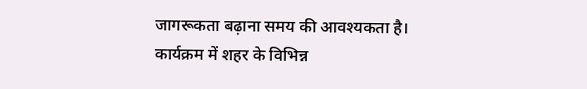जागरूकता बढ़ाना समय की आवश्यकता है।
कार्यक्रम में शहर के विभिन्न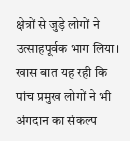क्षेत्रों से जुड़े लोगों ने उत्साहपूर्वक भाग लिया। खास बात यह रही कि पांच प्रमुख लोगों ने भी अंगदान का संकल्प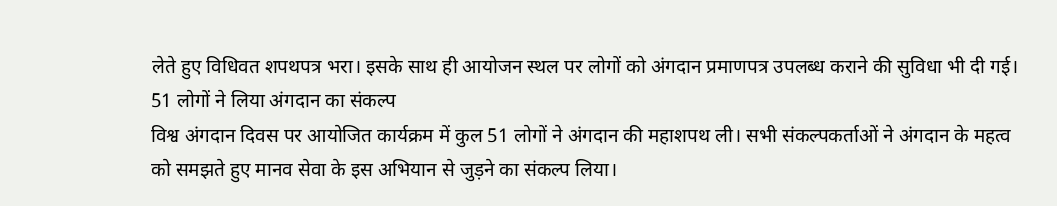लेते हुए विधिवत शपथपत्र भरा। इसके साथ ही आयोजन स्थल पर लोगों को अंगदान प्रमाणपत्र उपलब्ध कराने की सुविधा भी दी गई।
51 लोगों ने लिया अंगदान का संकल्प
विश्व अंगदान दिवस पर आयोजित कार्यक्रम में कुल 51 लोगों ने अंगदान की महाशपथ ली। सभी संकल्पकर्ताओं ने अंगदान के महत्व को समझते हुए मानव सेवा के इस अभियान से जुड़ने का संकल्प लिया।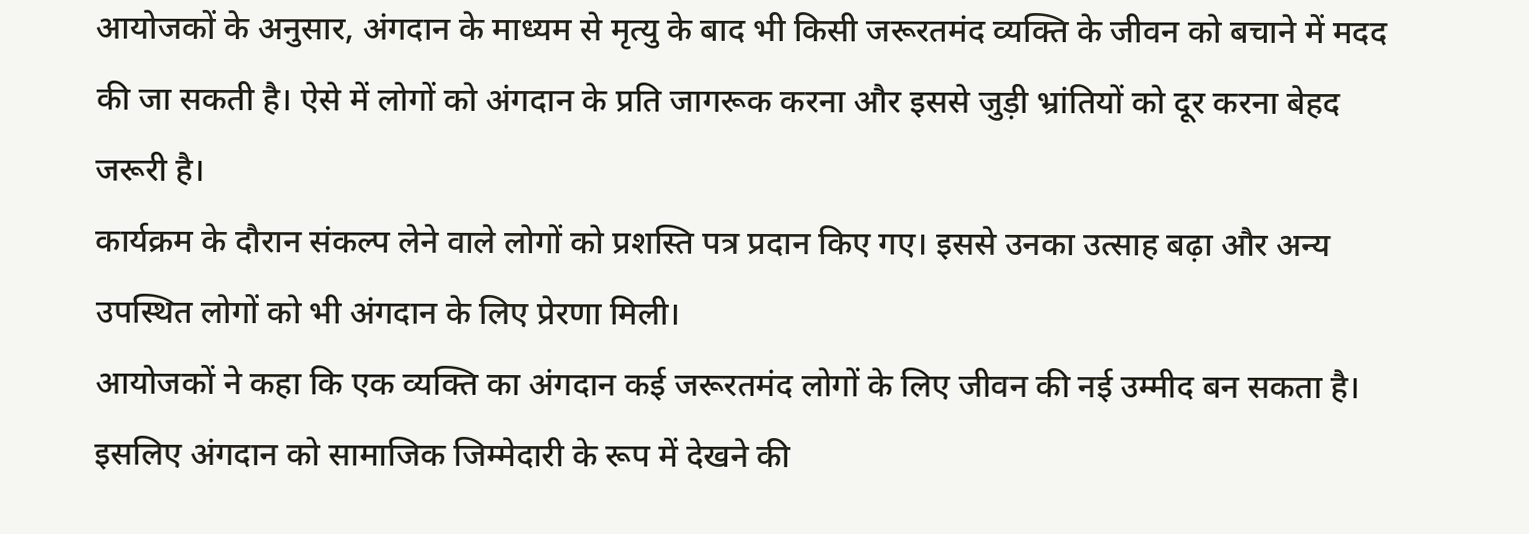आयोजकों के अनुसार, अंगदान के माध्यम से मृत्यु के बाद भी किसी जरूरतमंद व्यक्ति के जीवन को बचाने में मदद की जा सकती है। ऐसे में लोगों को अंगदान के प्रति जागरूक करना और इससे जुड़ी भ्रांतियों को दूर करना बेहद जरूरी है।
कार्यक्रम के दौरान संकल्प लेने वाले लोगों को प्रशस्ति पत्र प्रदान किए गए। इससे उनका उत्साह बढ़ा और अन्य उपस्थित लोगों को भी अंगदान के लिए प्रेरणा मिली।
आयोजकों ने कहा कि एक व्यक्ति का अंगदान कई जरूरतमंद लोगों के लिए जीवन की नई उम्मीद बन सकता है। इसलिए अंगदान को सामाजिक जिम्मेदारी के रूप में देखने की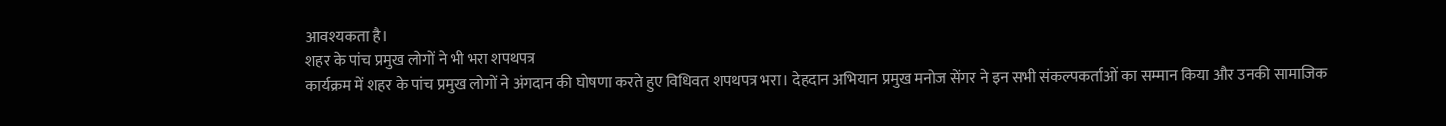आवश्यकता है।
शहर के पांच प्रमुख लोगों ने भी भरा शपथपत्र
कार्यक्रम में शहर के पांच प्रमुख लोगों ने अंगदान की घोषणा करते हुए विधिवत शपथपत्र भरा। देहदान अभियान प्रमुख मनोज सेंगर ने इन सभी संकल्पकर्ताओं का सम्मान किया और उनकी सामाजिक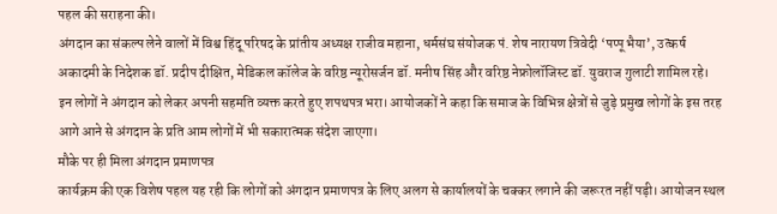पहल की सराहना की।
अंगदान का संकल्प लेने वालों में विश्व हिंदू परिषद के प्रांतीय अध्यक्ष राजीव महाना, धर्मसंघ संयोजक पं. शेष नारायण त्रिवेदी ‘पप्पू भैया’, उत्कर्ष अकादमी के निदेशक डॉ. प्रदीप दीक्षित, मेडिकल कॉलेज के वरिष्ठ न्यूरोसर्जन डॉ. मनीष सिंह और वरिष्ठ नेफ्रोलॉजिस्ट डॉ. युवराज गुलाटी शामिल रहे।
इन लोगों ने अंगदान को लेकर अपनी सहमति व्यक्त करते हुए शपथपत्र भरा। आयोजकों ने कहा कि समाज के विभिन्न क्षेत्रों से जुड़े प्रमुख लोगों के इस तरह आगे आने से अंगदान के प्रति आम लोगों में भी सकारात्मक संदेश जाएगा।
मौके पर ही मिला अंगदान प्रमाणपत्र
कार्यक्रम की एक विशेष पहल यह रही कि लोगों को अंगदान प्रमाणपत्र के लिए अलग से कार्यालयों के चक्कर लगाने की जरूरत नहीं पड़ी। आयोजन स्थल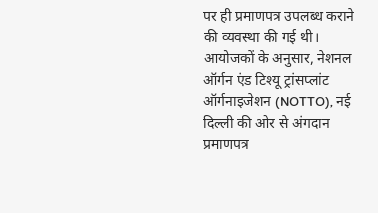पर ही प्रमाणपत्र उपलब्ध कराने की व्यवस्था की गई थी।
आयोजकों के अनुसार, नेशनल ऑर्गन एंड टिश्यू ट्रांसप्लांट ऑर्गनाइजेशन (NOTTO), नई दिल्ली की ओर से अंगदान प्रमाणपत्र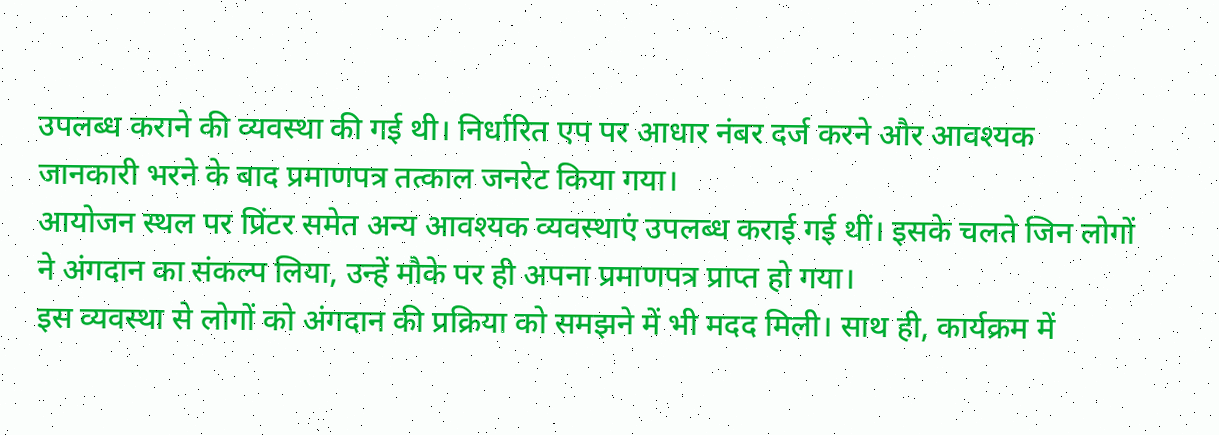उपलब्ध कराने की व्यवस्था की गई थी। निर्धारित एप पर आधार नंबर दर्ज करने और आवश्यक जानकारी भरने के बाद प्रमाणपत्र तत्काल जनरेट किया गया।
आयोजन स्थल पर प्रिंटर समेत अन्य आवश्यक व्यवस्थाएं उपलब्ध कराई गई थीं। इसके चलते जिन लोगों ने अंगदान का संकल्प लिया, उन्हें मौके पर ही अपना प्रमाणपत्र प्राप्त हो गया।
इस व्यवस्था से लोगों को अंगदान की प्रक्रिया को समझने में भी मदद मिली। साथ ही, कार्यक्रम में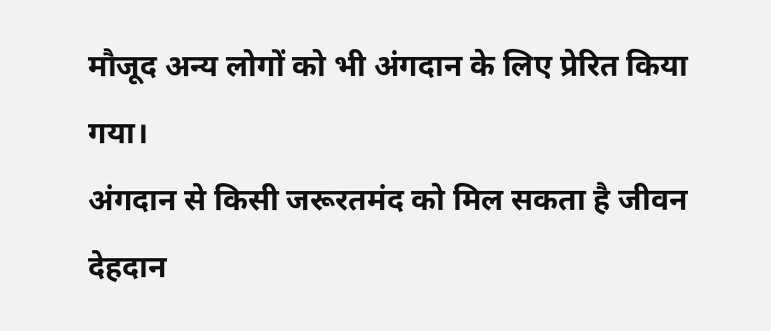मौजूद अन्य लोगों को भी अंगदान के लिए प्रेरित किया गया।
अंगदान से किसी जरूरतमंद को मिल सकता है जीवन
देहदान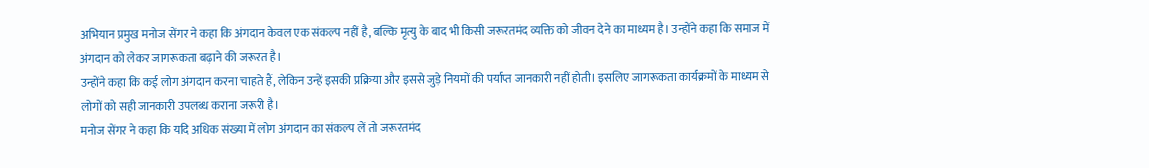अभियान प्रमुख मनोज सेंगर ने कहा कि अंगदान केवल एक संकल्प नहीं है, बल्कि मृत्यु के बाद भी किसी जरूरतमंद व्यक्ति को जीवन देने का माध्यम है। उन्होंने कहा कि समाज में अंगदान को लेकर जागरूकता बढ़ाने की जरूरत है।
उन्होंने कहा कि कई लोग अंगदान करना चाहते हैं, लेकिन उन्हें इसकी प्रक्रिया और इससे जुड़े नियमों की पर्याप्त जानकारी नहीं होती। इसलिए जागरूकता कार्यक्रमों के माध्यम से लोगों को सही जानकारी उपलब्ध कराना जरूरी है।
मनोज सेंगर ने कहा कि यदि अधिक संख्या में लोग अंगदान का संकल्प लें तो जरूरतमंद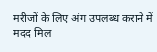मरीजों के लिए अंग उपलब्ध कराने में मदद मिल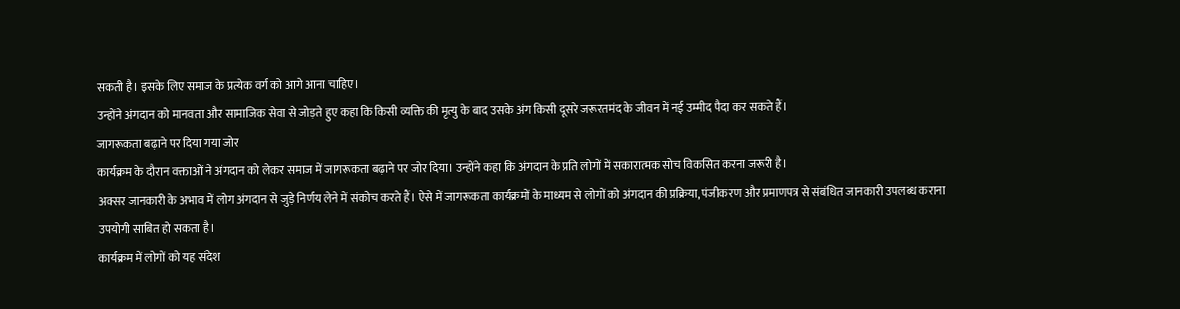सकती है। इसके लिए समाज के प्रत्येक वर्ग को आगे आना चाहिए।
उन्होंने अंगदान को मानवता और सामाजिक सेवा से जोड़ते हुए कहा कि किसी व्यक्ति की मृत्यु के बाद उसके अंग किसी दूसरे जरूरतमंद के जीवन में नई उम्मीद पैदा कर सकते हैं।
जागरूकता बढ़ाने पर दिया गया जोर
कार्यक्रम के दौरान वक्ताओं ने अंगदान को लेकर समाज में जागरूकता बढ़ाने पर जोर दिया। उन्होंने कहा कि अंगदान के प्रति लोगों में सकारात्मक सोच विकसित करना जरूरी है।
अक्सर जानकारी के अभाव में लोग अंगदान से जुड़े निर्णय लेने में संकोच करते हैं। ऐसे में जागरूकता कार्यक्रमों के माध्यम से लोगों को अंगदान की प्रक्रिया, पंजीकरण और प्रमाणपत्र से संबंधित जानकारी उपलब्ध कराना उपयोगी साबित हो सकता है।
कार्यक्रम में लोगों को यह संदेश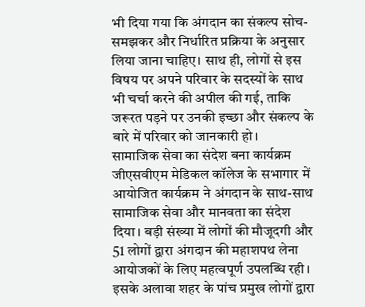भी दिया गया कि अंगदान का संकल्प सोच-समझकर और निर्धारित प्रक्रिया के अनुसार लिया जाना चाहिए। साथ ही, लोगों से इस विषय पर अपने परिवार के सदस्यों के साथ भी चर्चा करने की अपील की गई, ताकि जरूरत पड़ने पर उनकी इच्छा और संकल्प के बारे में परिवार को जानकारी हो।
सामाजिक सेवा का संदेश बना कार्यक्रम
जीएसवीएम मेडिकल कॉलेज के सभागार में आयोजित कार्यक्रम ने अंगदान के साथ-साथ सामाजिक सेवा और मानवता का संदेश दिया। बड़ी संख्या में लोगों की मौजूदगी और 51 लोगों द्वारा अंगदान की महाशपथ लेना आयोजकों के लिए महत्वपूर्ण उपलब्धि रही।
इसके अलावा शहर के पांच प्रमुख लोगों द्वारा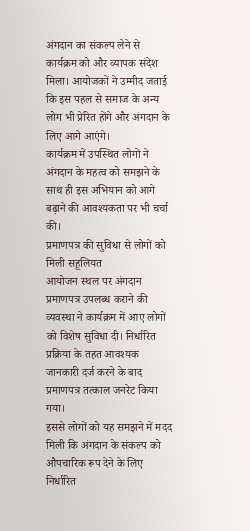अंगदान का संकल्प लेने से कार्यक्रम को और व्यापक संदेश मिला। आयोजकों ने उम्मीद जताई कि इस पहल से समाज के अन्य लोग भी प्रेरित होंगे और अंगदान के लिए आगे आएंगे।
कार्यक्रम में उपस्थित लोगों ने अंगदान के महत्व को समझने के साथ ही इस अभियान को आगे बढ़ाने की आवश्यकता पर भी चर्चा की।
प्रमाणपत्र की सुविधा से लोगों को मिली सहूलियत
आयोजन स्थल पर अंगदान प्रमाणपत्र उपलब्ध कराने की व्यवस्था ने कार्यक्रम में आए लोगों को विशेष सुविधा दी। निर्धारित प्रक्रिया के तहत आवश्यक जानकारी दर्ज करने के बाद प्रमाणपत्र तत्काल जनरेट किया गया।
इससे लोगों को यह समझने में मदद मिली कि अंगदान के संकल्प को औपचारिक रूप देने के लिए निर्धारित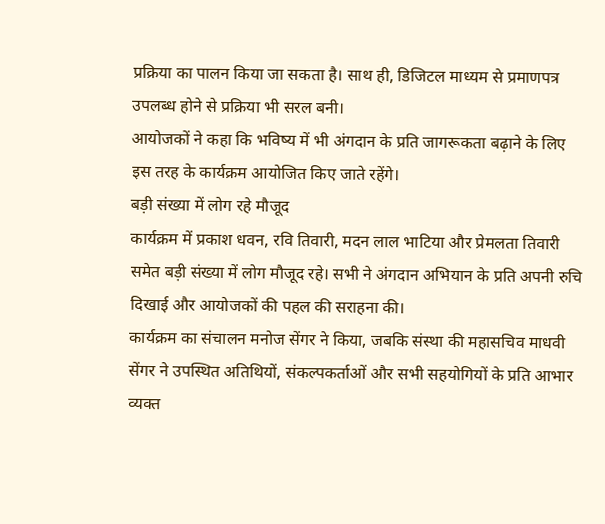प्रक्रिया का पालन किया जा सकता है। साथ ही, डिजिटल माध्यम से प्रमाणपत्र उपलब्ध होने से प्रक्रिया भी सरल बनी।
आयोजकों ने कहा कि भविष्य में भी अंगदान के प्रति जागरूकता बढ़ाने के लिए इस तरह के कार्यक्रम आयोजित किए जाते रहेंगे।
बड़ी संख्या में लोग रहे मौजूद
कार्यक्रम में प्रकाश धवन, रवि तिवारी, मदन लाल भाटिया और प्रेमलता तिवारी समेत बड़ी संख्या में लोग मौजूद रहे। सभी ने अंगदान अभियान के प्रति अपनी रुचि दिखाई और आयोजकों की पहल की सराहना की।
कार्यक्रम का संचालन मनोज सेंगर ने किया, जबकि संस्था की महासचिव माधवी सेंगर ने उपस्थित अतिथियों, संकल्पकर्ताओं और सभी सहयोगियों के प्रति आभार व्यक्त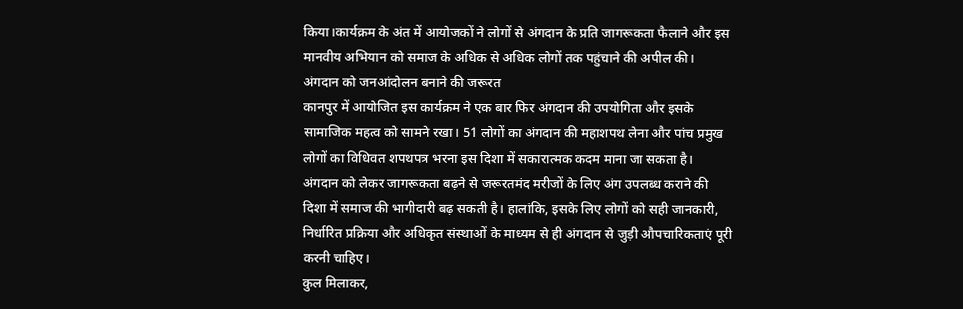किया।कार्यक्रम के अंत में आयोजकों ने लोगों से अंगदान के प्रति जागरूकता फैलाने और इस मानवीय अभियान को समाज के अधिक से अधिक लोगों तक पहुंचाने की अपील की।
अंगदान को जनआंदोलन बनाने की जरूरत
कानपुर में आयोजित इस कार्यक्रम ने एक बार फिर अंगदान की उपयोगिता और इसके सामाजिक महत्व को सामने रखा। 51 लोगों का अंगदान की महाशपथ लेना और पांच प्रमुख लोगों का विधिवत शपथपत्र भरना इस दिशा में सकारात्मक कदम माना जा सकता है।
अंगदान को लेकर जागरूकता बढ़ने से जरूरतमंद मरीजों के लिए अंग उपलब्ध कराने की दिशा में समाज की भागीदारी बढ़ सकती है। हालांकि, इसके लिए लोगों को सही जानकारी, निर्धारित प्रक्रिया और अधिकृत संस्थाओं के माध्यम से ही अंगदान से जुड़ी औपचारिकताएं पूरी करनी चाहिए।
कुल मिलाकर,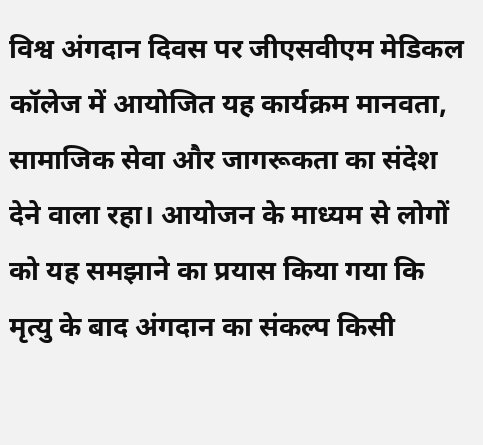विश्व अंगदान दिवस पर जीएसवीएम मेडिकल कॉलेज में आयोजित यह कार्यक्रम मानवता, सामाजिक सेवा और जागरूकता का संदेश देने वाला रहा। आयोजन के माध्यम से लोगों को यह समझाने का प्रयास किया गया कि मृत्यु के बाद अंगदान का संकल्प किसी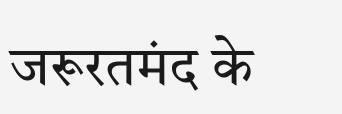जरूरतमंद के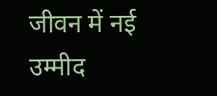जीवन में नई उम्मीद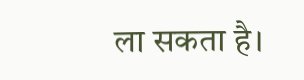ला सकता है।